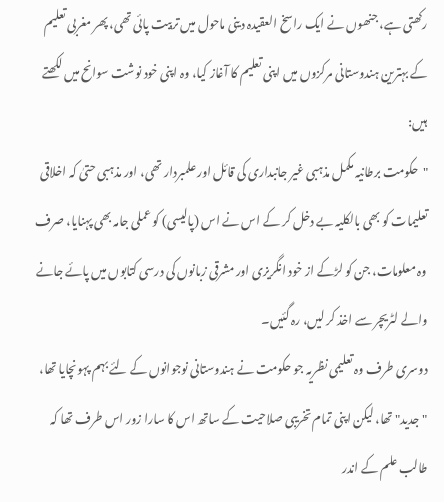رکھتی ہے، جنھوں نے ایک راسخ العقیدہ دینی ماحول میں تربیت پائی تھی، پھر مغربی تعلیم کے بہترین ہندوستانی مرکزوں میں اپنی تعلیم کا آغاز کیا، وہ اپنی خود نوشت سوانح میں لکھتے ہیں:
"حکومت برطانیہ مکمل مذہبی غیر جانبداری کی قائل اور علمبردار تھی، اور مذہبی حتیٰ کہ اخلاقی تعلیمات کو بھی بالکلیہ بے دخل کر کے اس نے اس (پالیسی) کو عملی جامہ بھی پہنایا، صرف وہ معلومات، جن کو لڑکے از خود انگریزی اور مشرقی زبانوں کی درسی کتابوں میں پائے جانے والے لٹریچر سے اخذ کر لیں، رہ گئیں۔
دوسری طرف وہ تعلیمی نظریہ جو حکومت نے ہندوستانی نوجوانوں کے لئے بہم پہونچایا تھا، "جدید" تھا، لیکن اپنی تمام تخریبی صلاحیت کے ساتھ اس کا سارا زور اس طرف تھا کہ طالب علم کے اندر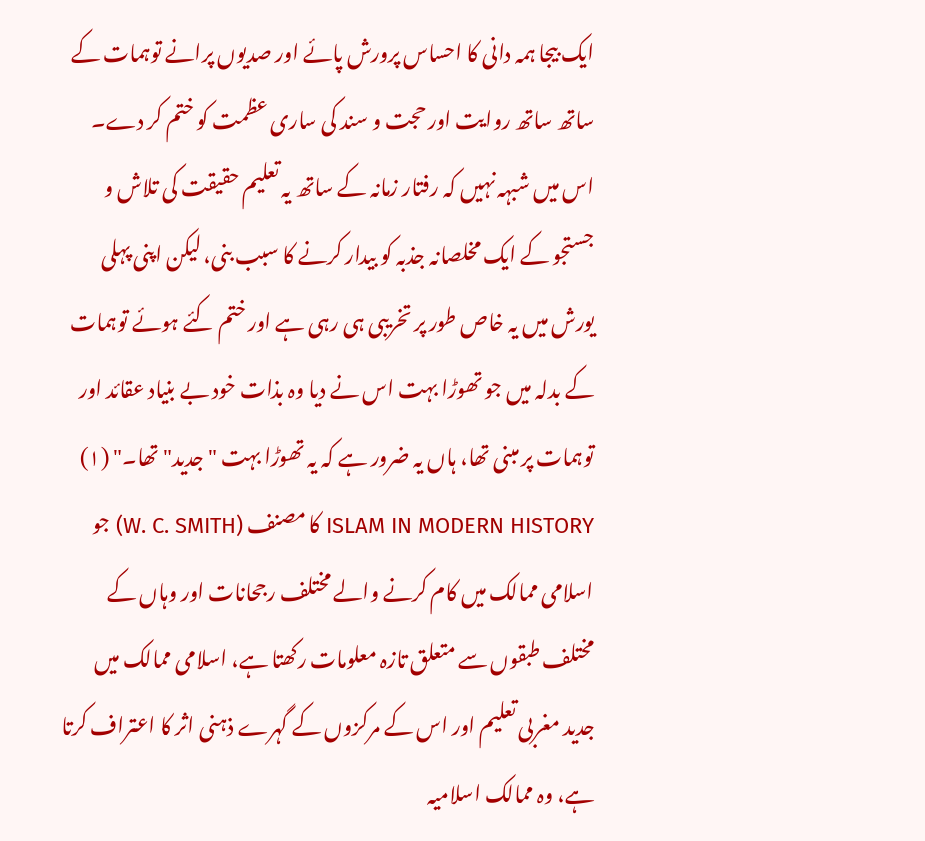ایک بیجا ہمہ دانی کا احساس پرورش پائے اور صدیوں پرانے توہمات کے ساتھ ساتھ روایت اور حجت و سند کی ساری عظمت کو ختم کر دے۔ اس میں شبہہ نہیں کہ رفتار زمانہ کے ساتھ یہ تعلیم حقیقت کی تلاش و جستجو کے ایک مخلصانہ جذبہ کو بیدار کرنے کا سبب بنی، لیکن اپنی پہلی یورش میں یہ خاص طور پر تخریبی ہی رہی ہے اور ختم کئے ہوئے توہمات کے بدلہ میں جو تھوڑا بہت اس نے دیا وہ بذات خود بے بنیاد عقائد اور توہمات پر مبنی تھا، ہاں یہ ضرور ہے کہ یہ تھوڑا بہت "جدید" تھا۔" (۱)
ISLAM IN MODERN HISTORY کا مصنف (W. C. SMITH) جو اسلامی ممالک میں کام کرنے والے مختلف رجحانات اور وہاں کے مختلف طبقوں سے متعلق تازہ معلومات رکھتا ہے، اسلامی ممالک میں جدید مغربی تعلیم اور اس کے مرکزوں کے گہرے ذہنی اثر کا اعتراف کرتا ہے، وہ ممالک اسلامیہ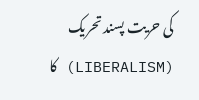کی حریت پسند تحریک (LIBERALISM) کا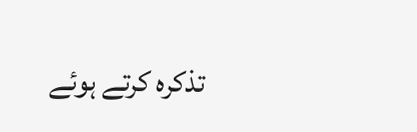تذکرہ کرتے ہوئے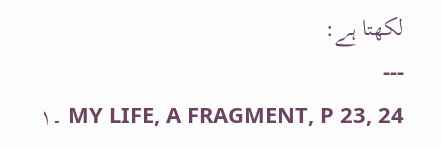لکھتا ہے:
---
۱۔ MY LIFE, A FRAGMENT, P 23, 24